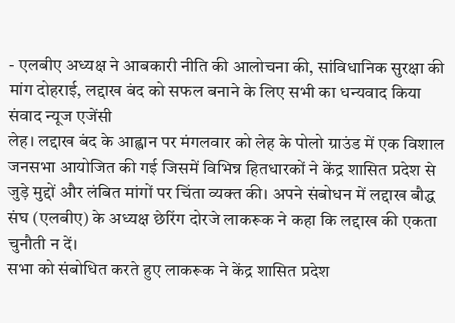- एलबीए अध्यक्ष ने आबकारी नीति की आलोचना की, सांविधानिक सुरक्षा की मांग दोहराई, लद्दाख बंद को सफल बनाने के लिए सभी का धन्यवाद किया
संवाद न्यूज एजेंसी
लेह। लद्दाख बंद के आह्वान पर मंगलवार को लेह के पोलो ग्राउंड में एक विशाल जनसभा आयोजित की गई जिसमें विभिन्न हितधारकों ने केंद्र शासित प्रदेश से जुड़े मुद्दों और लंबित मांगों पर चिंता व्यक्त की। अपने संबोधन में लद्दाख बौद्ध संघ (एलबीए) के अध्यक्ष छेरिंग दोरजे लाकरूक ने कहा कि लद्दाख की एकता चुनौती न दें।
सभा को संबोधित करते हुए लाकरूक ने केंद्र शासित प्रदेश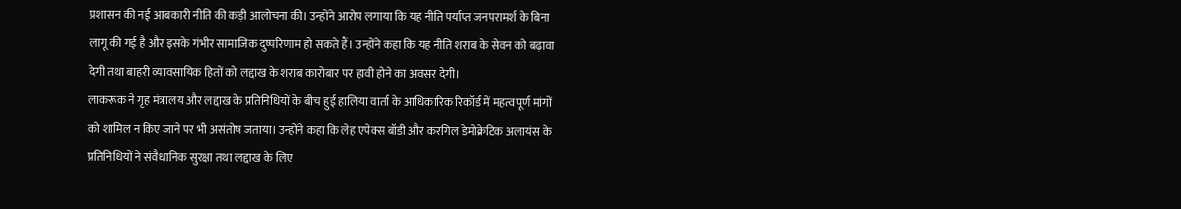प्रशासन की नई आबकारी नीति की कड़ी आलोचना की। उन्होंने आरोप लगाया कि यह नीति पर्याप्त जनपरामर्श के बिना लागू की गई है और इसके गंभीर सामाजिक दुष्परिणाम हो सकते हैं। उन्होंने कहा कि यह नीति शराब के सेवन को बढ़ावा देगी तथा बाहरी व्यावसायिक हितों को लद्दाख के शराब कारोबार पर हावी होने का अवसर देगी।
लाकरूक ने गृह मंत्रालय और लद्दाख के प्रतिनिधियों के बीच हुई हालिया वार्ता के आधिकारिक रिकॉर्ड में महत्वपूर्ण मांगों को शामिल न किए जाने पर भी असंतोष जताया। उन्होंने कहा कि लेह एपेक्स बॉडी और करगिल डेमोक्रेटिक अलायंस के प्रतिनिधियों ने संवैधानिक सुरक्षा तथा लद्दाख के लिए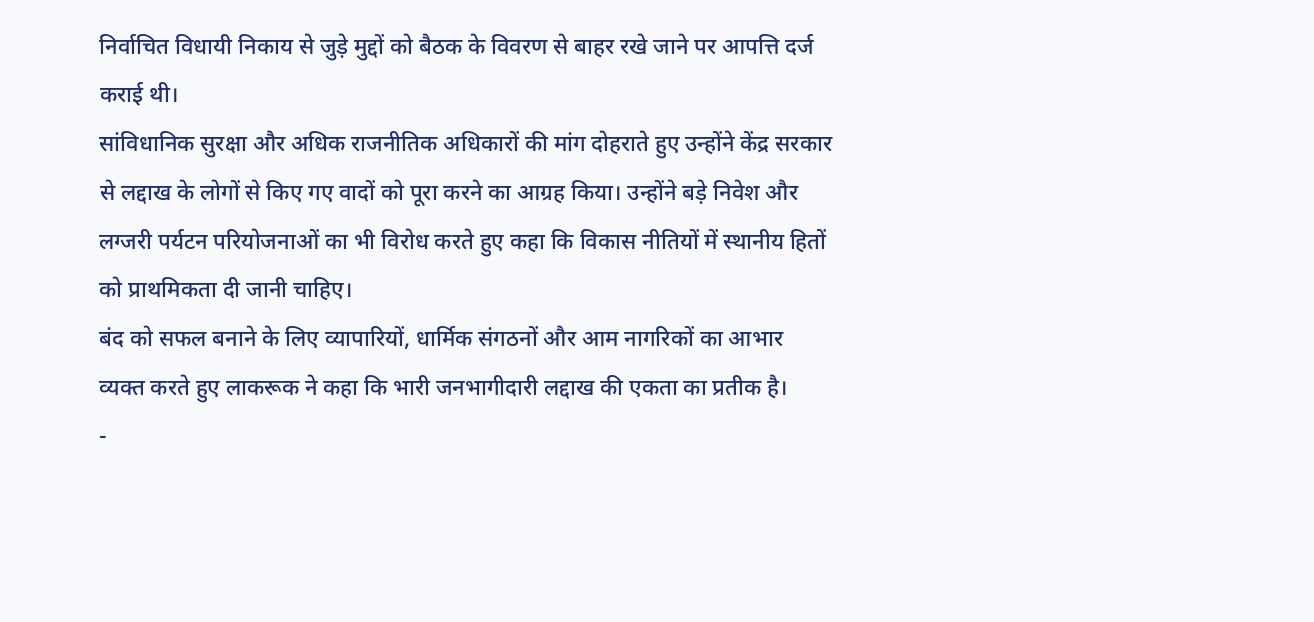निर्वाचित विधायी निकाय से जुड़े मुद्दों को बैठक के विवरण से बाहर रखे जाने पर आपत्ति दर्ज कराई थी।
सांविधानिक सुरक्षा और अधिक राजनीतिक अधिकारों की मांग दोहराते हुए उन्होंने केंद्र सरकार से लद्दाख के लोगों से किए गए वादों को पूरा करने का आग्रह किया। उन्होंने बड़े निवेश और लग्जरी पर्यटन परियोजनाओं का भी विरोध करते हुए कहा कि विकास नीतियों में स्थानीय हितों को प्राथमिकता दी जानी चाहिए।
बंद को सफल बनाने के लिए व्यापारियों, धार्मिक संगठनों और आम नागरिकों का आभार व्यक्त करते हुए लाकरूक ने कहा कि भारी जनभागीदारी लद्दाख की एकता का प्रतीक है।
-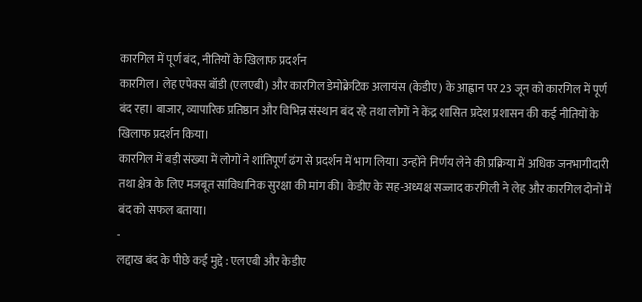कारगिल में पूर्ण बंद, नीतियों के खिलाफ प्रदर्शन
कारगिल। लेह एपेक्स बॉडी (एलएबी) और कारगिल डेमोक्रेटिक अलायंस (केडीए) के आह्वान पर 23 जून को कारगिल में पूर्ण बंद रहा। बाजार, व्यापारिक प्रतिष्ठान और विभिन्न संस्थान बंद रहे तथा लोगों ने केंद्र शासित प्रदेश प्रशासन की कई नीतियों के खिलाफ प्रदर्शन किया।
कारगिल में बड़ी संख्या में लोगों ने शांतिपूर्ण ढंग से प्रदर्शन में भाग लिया। उन्होंने निर्णय लेने की प्रक्रिया में अधिक जनभागीदारी तथा क्षेत्र के लिए मजबूत सांविधानिक सुरक्षा की मांग की। केडीए के सह-अध्यक्ष सज्जाद करगिली ने लेह और कारगिल दोनों में बंद को सफल बताया।
-
लद्दाख बंद के पीछे कई मुद्दे : एलएबी और केडीए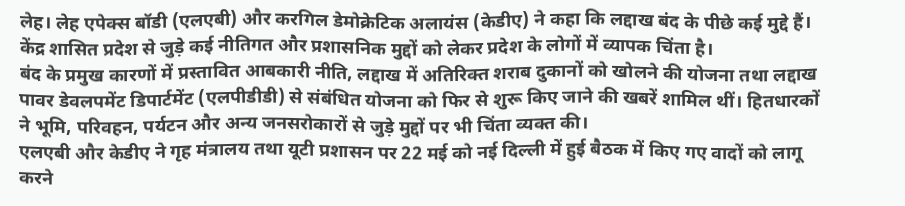लेह। लेह एपेक्स बॉडी (एलएबी) और करगिल डेमोक्रेटिक अलायंस (केडीए) ने कहा कि लद्दाख बंद के पीछे कई मुद्दे हैं। केंद्र शासित प्रदेश से जुड़े कई नीतिगत और प्रशासनिक मुद्दों को लेकर प्रदेश के लोगों में व्यापक चिंता है।
बंद के प्रमुख कारणों में प्रस्तावित आबकारी नीति, लद्दाख में अतिरिक्त शराब दुकानों को खोलने की योजना तथा लद्दाख पावर डेवलपमेंट डिपार्टमेंट (एलपीडीडी) से संबंधित योजना को फिर से शुरू किए जाने की खबरें शामिल थीं। हितधारकों ने भूमि, परिवहन, पर्यटन और अन्य जनसरोकारों से जुड़े मुद्दों पर भी चिंता व्यक्त की।
एलएबी और केडीए ने गृह मंत्रालय तथा यूटी प्रशासन पर 22 मई को नई दिल्ली में हुई बैठक में किए गए वादों को लागू करने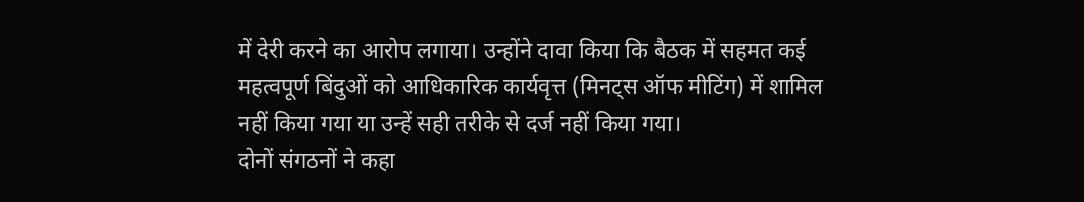में देरी करने का आरोप लगाया। उन्होंने दावा किया कि बैठक में सहमत कई महत्वपूर्ण बिंदुओं को आधिकारिक कार्यवृत्त (मिनट्स ऑफ मीटिंग) में शामिल नहीं किया गया या उन्हें सही तरीके से दर्ज नहीं किया गया।
दोनों संगठनों ने कहा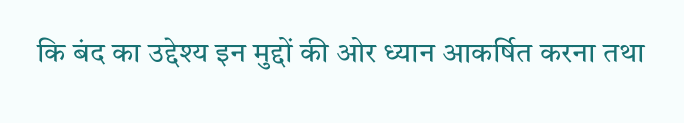कि बंद का उद्देश्य इन मुद्दों की ओर ध्यान आकर्षित करना तथा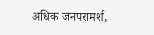अधिक जनपरामर्श,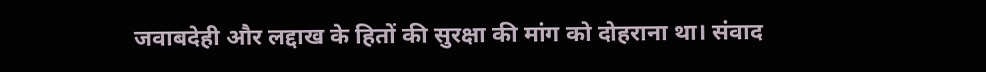जवाबदेही और लद्दाख के हितों की सुरक्षा की मांग को दोहराना था। संवाद